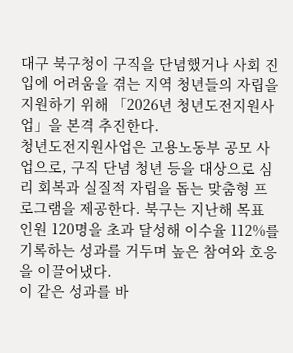대구 북구청이 구직을 단념했거나 사회 진입에 어려움을 겪는 지역 청년들의 자립을 지원하기 위해 「2026년 청년도전지원사업」을 본격 추진한다.
청년도전지원사업은 고용노동부 공모 사업으로, 구직 단념 청년 등을 대상으로 심리 회복과 실질적 자립을 돕는 맞춤형 프로그램을 제공한다. 북구는 지난해 목표 인원 120명을 초과 달성해 이수율 112%를 기록하는 성과를 거두며 높은 참여와 호응을 이끌어냈다.
이 같은 성과를 바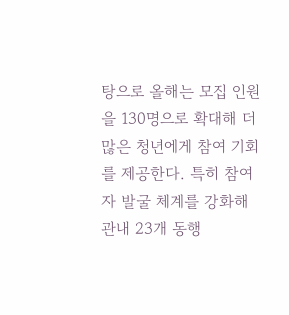탕으로 올해는 모집 인원을 130명으로 확대해 더 많은 청년에게 참여 기회를 제공한다. 특히 참여자 발굴 체계를 강화해 관내 23개 동행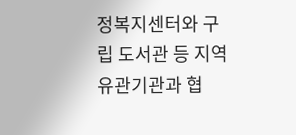정복지센터와 구립 도서관 등 지역 유관기관과 협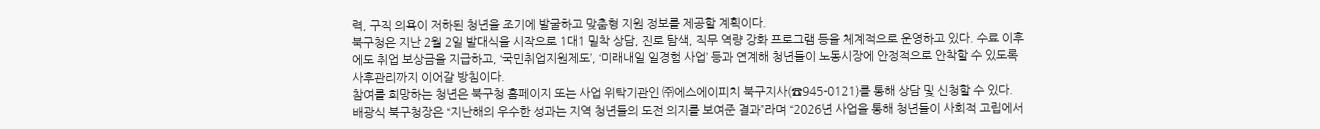력, 구직 의욕이 저하된 청년을 조기에 발굴하고 맞춤형 지원 정보를 제공할 계획이다.
북구청은 지난 2월 2일 발대식을 시작으로 1대1 밀착 상담, 진로 탐색, 직무 역량 강화 프로그램 등을 체계적으로 운영하고 있다. 수료 이후에도 취업 보상금을 지급하고, ‘국민취업지원제도’, ‘미래내일 일경험 사업’ 등과 연계해 청년들이 노동시장에 안정적으로 안착할 수 있도록 사후관리까지 이어갈 방침이다.
참여를 희망하는 청년은 북구청 홈페이지 또는 사업 위탁기관인 ㈜에스에이피치 북구지사(☎945-0121)를 통해 상담 및 신청할 수 있다.
배광식 북구청장은 “지난해의 우수한 성과는 지역 청년들의 도전 의지를 보여준 결과”라며 “2026년 사업을 통해 청년들이 사회적 고립에서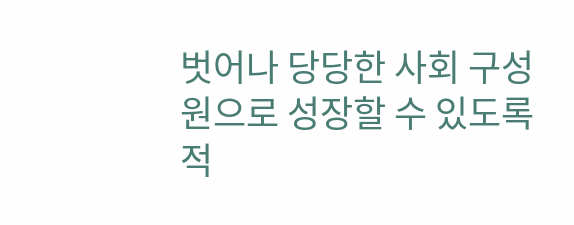벗어나 당당한 사회 구성원으로 성장할 수 있도록 적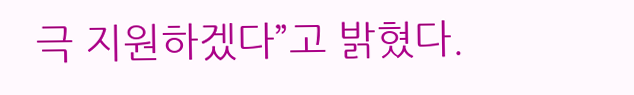극 지원하겠다”고 밝혔다.